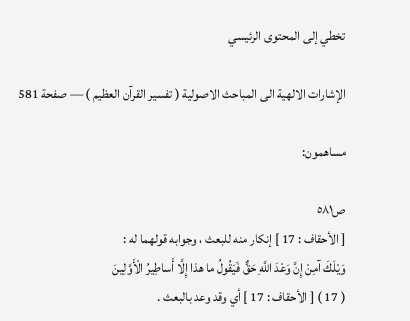تخطي إلى المحتوى الرئيسي

الإشارات الالهية الى المباحث الاصولية ( تفسير القرآن العظيم ) — صفحة 581

مساهمون:

ص٥٨١
[ الأحقاف : 17 ] إنكار منه للبعث ، وجوابه قولهما له :
وَيْلَكَ آمِنْ إِنَّ وَعْدَ اللَّهِ حَقٌّ فَيَقُولُ ما هذا إِلَّا أَساطِيرُ الْأَوَّلِينَ
( 17 ) [ الأحقاف : 17 ] أي وقد وعد بالبعث .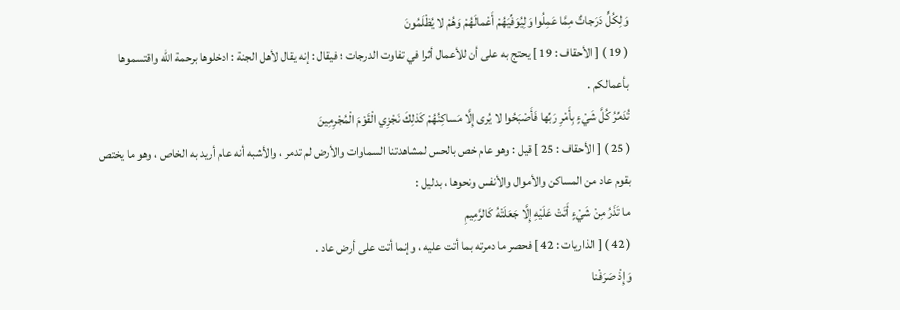وَلِكُلٍّ دَرَجاتٌ مِمَّا عَمِلُوا وَلِيُوَفِّيَهُمْ أَعْمالَهُمْ وَهُمْ لا يُظْلَمُونَ
( 19 ) [ الأحقاف : 19 ] يحتج به على أن للأعمال أثرا في تفاوت الدرجات ؛ فيقال : إنه يقال لأهل الجنة : ادخلوها برحمة اللّه واقتسموها بأعمالكم .
تُدَمِّرُ كُلَّ شَيْءٍ بِأَمْرِ رَبِّها فَأَصْبَحُوا لا يُرى إِلَّا مَساكِنُهُمْ كَذلِكَ نَجْزِي الْقَوْمَ الْمُجْرِمِينَ
( 25 ) [ الأحقاف : 25 ] قيل : وهو عام خص بالحس لمشاهدتنا السماوات والأرض لم تدمر ، والأشبه أنه عام أريد به الخاص ، وهو ما يختص بقوم عاد من المساكن والأموال والأنفس ونحوها ، بدليل :
ما تَذَرُ مِنْ شَيْءٍ أَتَتْ عَلَيْهِ إِلَّا جَعَلَتْهُ كَالرَّمِيمِ
( 42 ) [ الذاريات : 42 ] فحصر ما دمرته بما أتت عليه ، وإنما أتت على أرض عاد .
وَإِذْ صَرَفْنا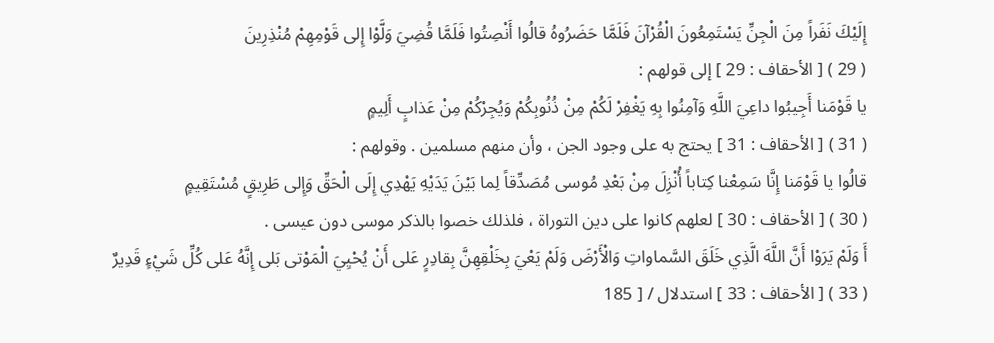إِلَيْكَ نَفَراً مِنَ الْجِنِّ يَسْتَمِعُونَ الْقُرْآنَ فَلَمَّا حَضَرُوهُ قالُوا أَنْصِتُوا فَلَمَّا قُضِيَ وَلَّوْا إِلى قَوْمِهِمْ مُنْذِرِينَ
( 29 ) [ الأحقاف : 29 ] إلى قولهم :
يا قَوْمَنا أَجِيبُوا داعِيَ اللَّهِ وَآمِنُوا بِهِ يَغْفِرْ لَكُمْ مِنْ ذُنُوبِكُمْ وَيُجِرْكُمْ مِنْ عَذابٍ أَلِيمٍ
( 31 ) [ الأحقاف : 31 ] يحتج به على وجود الجن ، وأن منهم مسلمين . وقولهم :
قالُوا يا قَوْمَنا إِنَّا سَمِعْنا كِتاباً أُنْزِلَ مِنْ بَعْدِ مُوسى مُصَدِّقاً لِما بَيْنَ يَدَيْهِ يَهْدِي إِلَى الْحَقِّ وَإِلى طَرِيقٍ مُسْتَقِيمٍ
( 30 ) [ الأحقاف : 30 ] لعلهم كانوا على دين التوراة ، فلذلك خصوا بالذكر موسى دون عيسى .
أَ وَلَمْ يَرَوْا أَنَّ اللَّهَ الَّذِي خَلَقَ السَّماواتِ وَالْأَرْضَ وَلَمْ يَعْيَ بِخَلْقِهِنَّ بِقادِرٍ عَلى أَنْ يُحْيِيَ الْمَوْتى بَلى إِنَّهُ عَلى كُلِّ شَيْءٍ قَدِيرٌ
( 33 ) [ الأحقاف : 33 ] استدلال / [ 185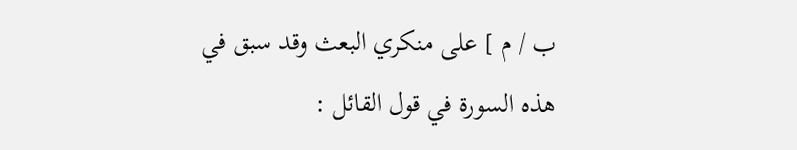ب / م ] على منكري البعث وقد سبق في هذه السورة في قول القائل :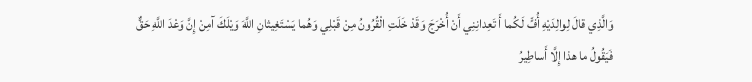وَالَّذِي قالَ لِوالِدَيْهِ أُفٍّ لَكُما أَ تَعِدانِنِي أَنْ أُخْرَجَ وَقَدْ خَلَتِ الْقُرُونُ مِنْ قَبْلِي وَهُما يَسْتَغِيثانِ اللَّهَ وَيْلَكَ آمِنْ إِنَّ وَعْدَ اللَّهِ حَقٌّ فَيَقُولُ ما هذا إِلَّا أَساطِيرُ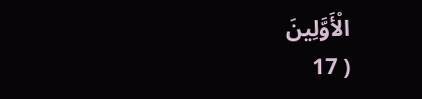الْأَوَّلِينَ
( 17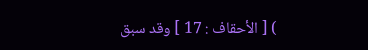) [ الأحقاف : 17 ] وقد سبق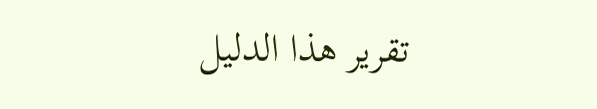تقرير هذا الدليل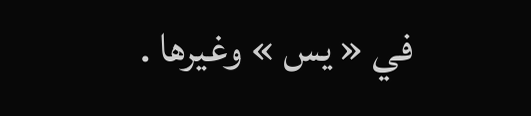في « يس » وغيرها .